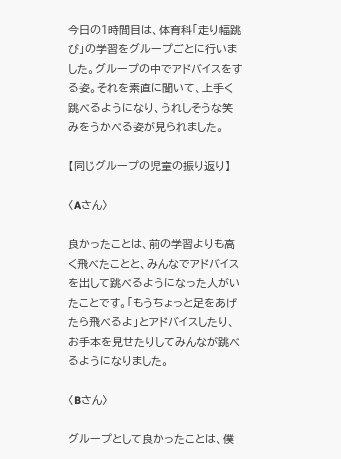今日の1時間目は、体育科「走り幅跳び」の学習をグループごとに行いました。グループの中でアドバイスをする姿。それを素直に聞いて、上手く跳べるようになり、うれしそうな笑みをうかべる姿が見られました。

【同じグループの児童の振り返り】

〈Aさん〉

良かったことは、前の学習よりも高く飛べたことと、みんなでアドバイスを出して跳べるようになった人がいたことです。「もうちょっと足をあげたら飛べるよ」とアドバイスしたり、お手本を見せたりしてみんなが跳べるようになりました。

〈Bさん〉

グループとして良かったことは、僕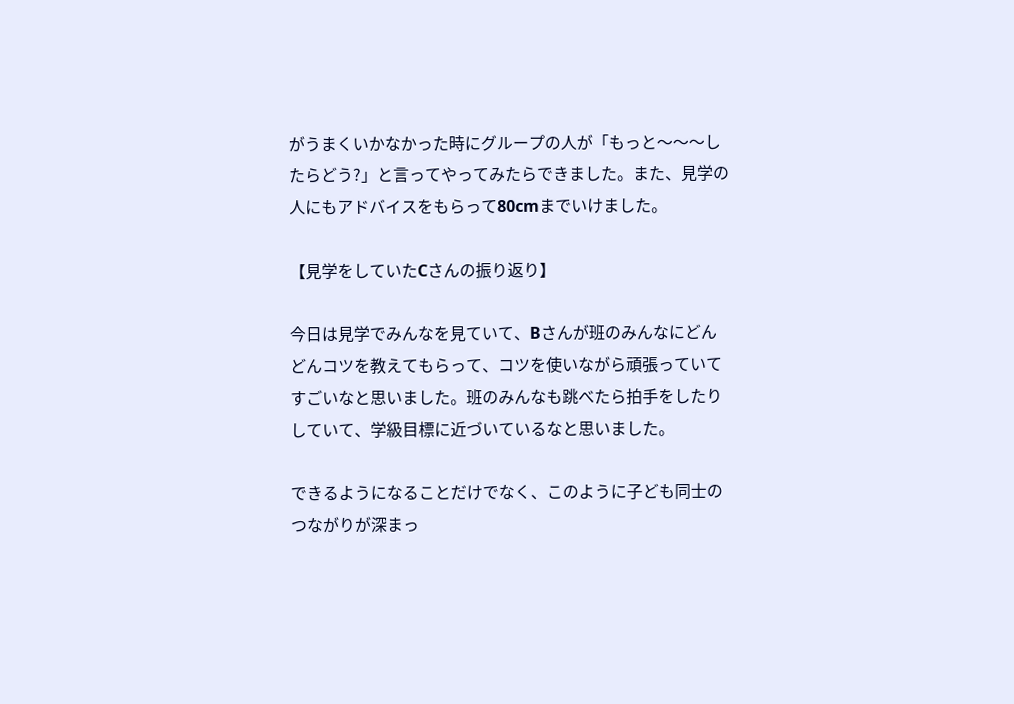がうまくいかなかった時にグループの人が「もっと〜〜〜したらどう?」と言ってやってみたらできました。また、見学の人にもアドバイスをもらって80cmまでいけました。

【見学をしていたCさんの振り返り】

今日は見学でみんなを見ていて、Bさんが班のみんなにどんどんコツを教えてもらって、コツを使いながら頑張っていてすごいなと思いました。班のみんなも跳べたら拍手をしたりしていて、学級目標に近づいているなと思いました。

できるようになることだけでなく、このように子ども同士のつながりが深まっ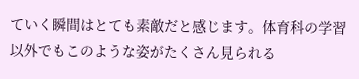ていく瞬間はとても素敵だと感じます。体育科の学習以外でもこのような姿がたくさん見られる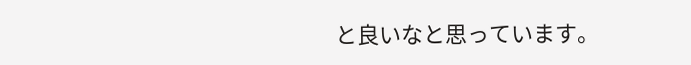と良いなと思っています。